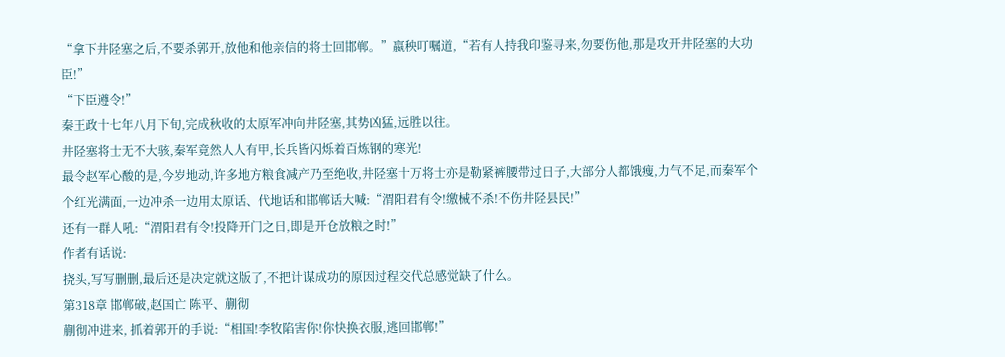“拿下井陉塞之后,不要杀郭开,放他和他亲信的将士回邯郸。”嬴秧叮嘱道,“若有人持我印鉴寻来,勿要伤他,那是攻开井陉塞的大功臣!”
“下臣遵令!”
秦王政十七年八月下旬,完成秋收的太原军冲向井陉塞,其势凶猛,远胜以往。
井陉塞将士无不大骇,秦军竟然人人有甲,长兵皆闪烁着百炼钢的寒光!
最令赵军心酸的是,今岁地动,许多地方粮食减产乃至绝收,井陉塞十万将士亦是勒紧裤腰带过日子,大部分人都饿瘦,力气不足,而秦军个个红光满面,一边冲杀一边用太原话、代地话和邯郸话大喊:“渭阳君有令!缴械不杀!不伤井陉县民!”
还有一群人吼:“渭阳君有令!投降开门之日,即是开仓放粮之时!”
作者有话说:
挠头,写写删删,最后还是决定就这版了,不把计谋成功的原因过程交代总感觉缺了什么。
第318章 邯郸破,赵国亡 陈平、蒯彻
蒯彻冲进来, 抓着郭开的手说:“相国!李牧陷害你!你快换衣服,逃回邯郸!”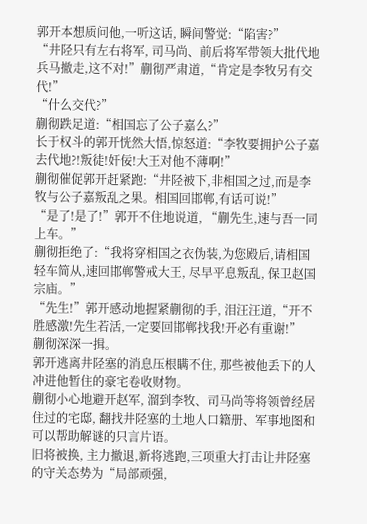郭开本想质问他,一听这话, 瞬间警觉:“陷害?”
“井陉只有左右将军, 司马尚、前后将军带领大批代地兵马撤走,这不对!”蒯彻严肃道,“肯定是李牧另有交代!”
“什么交代?”
蒯彻跌足道:“相国忘了公子嘉么?”
长于权斗的郭开恍然大悟,惊怒道:“李牧要拥护公子嘉去代地?!叛徒!奸佞!大王对他不薄啊!”
蒯彻催促郭开赶紧跑:“井陉被下,非相国之过,而是李牧与公子嘉叛乱之果。相国回邯郸,有话可说!”
“是了!是了!”郭开不住地说道, “蒯先生,速与吾一同上车。”
蒯彻拒绝了:“我将穿相国之衣伪装,为您殿后,请相国轻车简从,速回邯郸警戒大王, 尽早平息叛乱, 保卫赵国宗庙。”
“先生!”郭开感动地握紧蒯彻的手, 泪汪汪道,“开不胜感激!先生若活,一定要回邯郸找我!开必有重谢!”
蒯彻深深一揖。
郭开逃离井陉塞的消息压根瞒不住, 那些被他丢下的人冲进他暂住的豪宅卷收财物。
蒯彻小心地避开赵军, 溜到李牧、司马尚等将领曾经居住过的宅邸, 翻找井陉塞的土地人口籍册、军事地图和可以帮助解谜的只言片语。
旧将被换, 主力撤退,新将逃跑,三项重大打击让井陉塞的守关态势为“局部顽强,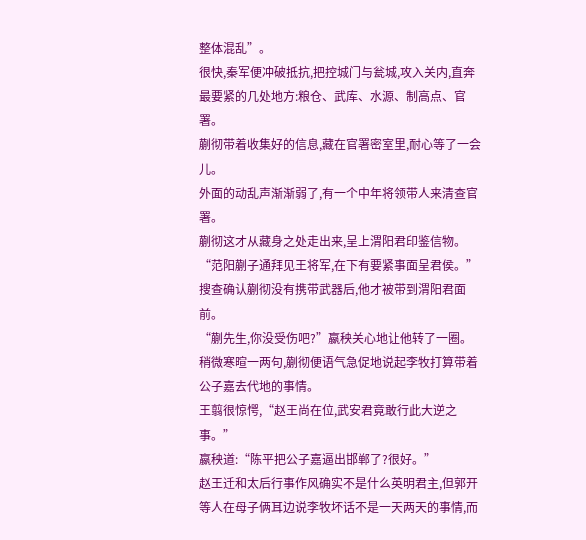整体混乱”。
很快,秦军便冲破抵抗,把控城门与瓮城,攻入关内,直奔最要紧的几处地方:粮仓、武库、水源、制高点、官署。
蒯彻带着收集好的信息,藏在官署密室里,耐心等了一会儿。
外面的动乱声渐渐弱了,有一个中年将领带人来清查官署。
蒯彻这才从藏身之处走出来,呈上渭阳君印鉴信物。
“范阳蒯子通拜见王将军,在下有要紧事面呈君侯。”
搜查确认蒯彻没有携带武器后,他才被带到渭阳君面前。
“蒯先生,你没受伤吧?”嬴秧关心地让他转了一圈。
稍微寒暄一两句,蒯彻便语气急促地说起李牧打算带着公子嘉去代地的事情。
王翦很惊愕,“赵王尚在位,武安君竟敢行此大逆之事。”
嬴秧道:“陈平把公子嘉逼出邯郸了?很好。”
赵王迁和太后行事作风确实不是什么英明君主,但郭开等人在母子俩耳边说李牧坏话不是一天两天的事情,而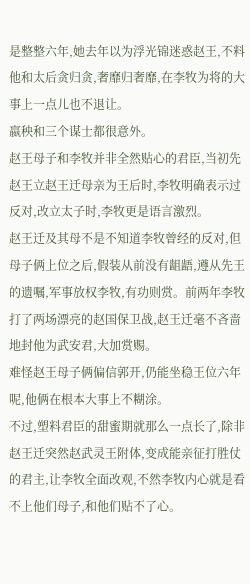是整整六年,她去年以为浮光锦迷惑赵王,不料他和太后贪归贪,奢靡归奢靡,在李牧为将的大事上一点儿也不退让。
嬴秧和三个谋士都很意外。
赵王母子和李牧并非全然贴心的君臣,当初先赵王立赵王迁母亲为王后时,李牧明确表示过反对,改立太子时,李牧更是语言激烈。
赵王迁及其母不是不知道李牧曾经的反对,但母子俩上位之后,假装从前没有龃龉,遵从先王的遗嘱,军事放权李牧,有功则赏。前两年李牧打了两场漂亮的赵国保卫战,赵王迁毫不吝啬地封他为武安君,大加赏赐。
难怪赵王母子俩偏信郭开,仍能坐稳王位六年呢,他俩在根本大事上不糊涂。
不过,塑料君臣的甜蜜期就那么一点长了,除非赵王迁突然赵武灵王附体,变成能亲征打胜仗的君主,让李牧全面改观,不然李牧内心就是看不上他们母子,和他们贴不了心。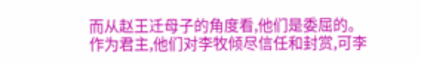而从赵王迁母子的角度看,他们是委屈的。
作为君主,他们对李牧倾尽信任和封赏,可李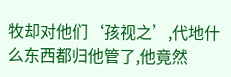牧却对他们‘孩视之’,代地什么东西都归他管了,他竟然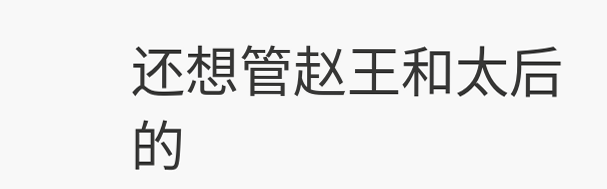还想管赵王和太后的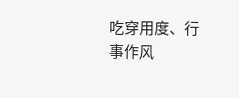吃穿用度、行事作风